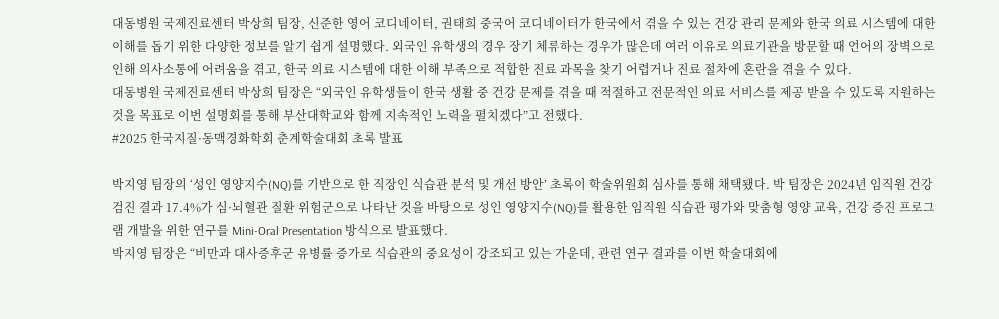대동병원 국제진료센터 박상희 팀장, 신준한 영어 코디네이터, 권태희 중국어 코디네이터가 한국에서 겪을 수 있는 건강 관리 문제와 한국 의료 시스템에 대한 이해를 돕기 위한 다양한 정보를 알기 쉽게 설명했다. 외국인 유학생의 경우 장기 체류하는 경우가 많은데 여러 이유로 의료기관을 방문할 때 언어의 장벽으로 인해 의사소통에 어려움을 겪고, 한국 의료 시스템에 대한 이해 부족으로 적합한 진료 과목을 찾기 어렵거나 진료 절차에 혼란을 겪을 수 있다.
대동병원 국제진료센터 박상희 팀장은 “외국인 유학생들이 한국 생활 중 건강 문제를 겪을 때 적절하고 전문적인 의료 서비스를 제공 받을 수 있도록 지원하는 것을 목표로 이번 설명회를 통해 부산대학교와 함께 지속적인 노력을 펼치겠다”고 전했다.
#2025 한국지질·동맥경화학회 춘계학술대회 초록 발표

박지영 팀장의 ‘성인 영양지수(NQ)를 기반으로 한 직장인 식습관 분석 및 개선 방안’ 초록이 학술위원회 심사를 통해 채택됐다. 박 팀장은 2024년 임직원 건강검진 결과 17.4%가 심·뇌혈관 질환 위험군으로 나타난 것을 바탕으로 성인 영양지수(NQ)를 활용한 임직원 식습관 평가와 맞춤형 영양 교육, 건강 증진 프로그램 개발을 위한 연구를 Mini-Oral Presentation 방식으로 발표했다.
박지영 팀장은 “비만과 대사증후군 유병률 증가로 식습관의 중요성이 강조되고 있는 가운데, 관련 연구 결과를 이번 학술대회에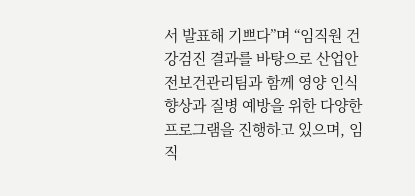서 발표해 기쁘다”며 “임직원 건강검진 결과를 바탕으로 산업안전보건관리팀과 함께 영양 인식 향상과 질병 예방을 위한 다양한 프로그램을 진행하고 있으며, 임직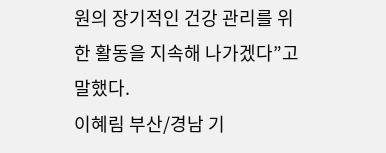원의 장기적인 건강 관리를 위한 활동을 지속해 나가겠다”고 말했다.
이혜림 부산/경남 기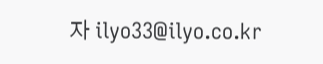자 ilyo33@ilyo.co.kr